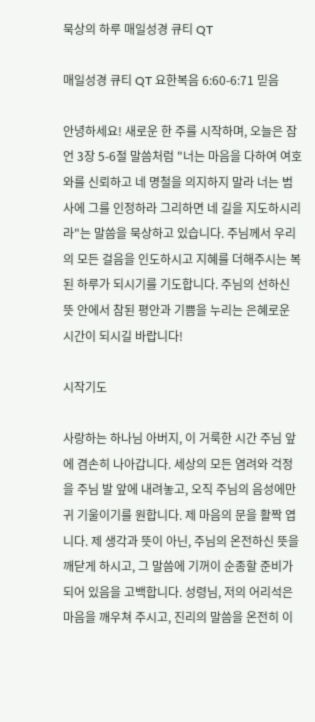묵상의 하루 매일성경 큐티 QT

매일성경 큐티 QT 요한복음 6:60-6:71 믿음

안녕하세요! 새로운 한 주를 시작하며, 오늘은 잠언 3장 5-6절 말씀처럼 "너는 마음을 다하여 여호와를 신뢰하고 네 명철을 의지하지 말라 너는 범사에 그를 인정하라 그리하면 네 길을 지도하시리라"는 말씀을 묵상하고 있습니다. 주님께서 우리의 모든 걸음을 인도하시고 지혜를 더해주시는 복된 하루가 되시기를 기도합니다. 주님의 선하신 뜻 안에서 참된 평안과 기쁨을 누리는 은혜로운 시간이 되시길 바랍니다!

시작기도

사랑하는 하나님 아버지, 이 거룩한 시간 주님 앞에 겸손히 나아갑니다. 세상의 모든 염려와 걱정을 주님 발 앞에 내려놓고, 오직 주님의 음성에만 귀 기울이기를 원합니다. 제 마음의 문을 활짝 엽니다. 제 생각과 뜻이 아닌, 주님의 온전하신 뜻을 깨닫게 하시고, 그 말씀에 기꺼이 순종할 준비가 되어 있음을 고백합니다. 성령님, 저의 어리석은 마음을 깨우쳐 주시고, 진리의 말씀을 온전히 이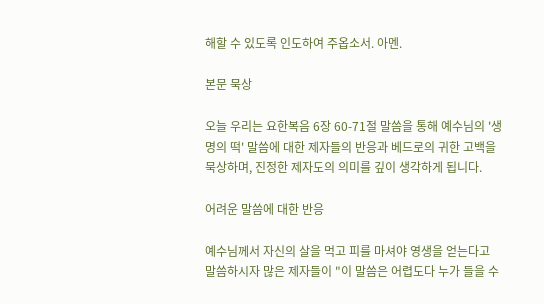해할 수 있도록 인도하여 주옵소서. 아멘.

본문 묵상

오늘 우리는 요한복음 6장 60-71절 말씀을 통해 예수님의 '생명의 떡' 말씀에 대한 제자들의 반응과 베드로의 귀한 고백을 묵상하며, 진정한 제자도의 의미를 깊이 생각하게 됩니다.

어려운 말씀에 대한 반응

예수님께서 자신의 살을 먹고 피를 마셔야 영생을 얻는다고 말씀하시자 많은 제자들이 "이 말씀은 어렵도다 누가 들을 수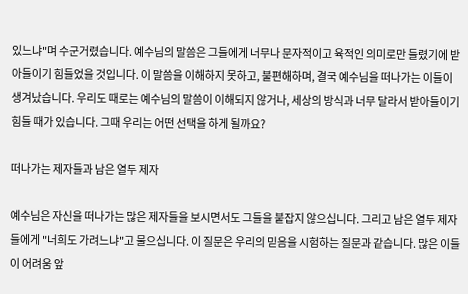있느냐"며 수군거렸습니다. 예수님의 말씀은 그들에게 너무나 문자적이고 육적인 의미로만 들렸기에 받아들이기 힘들었을 것입니다. 이 말씀을 이해하지 못하고, 불편해하며, 결국 예수님을 떠나가는 이들이 생겨났습니다. 우리도 때로는 예수님의 말씀이 이해되지 않거나, 세상의 방식과 너무 달라서 받아들이기 힘들 때가 있습니다. 그때 우리는 어떤 선택을 하게 될까요?

떠나가는 제자들과 남은 열두 제자

예수님은 자신을 떠나가는 많은 제자들을 보시면서도 그들을 붙잡지 않으십니다. 그리고 남은 열두 제자들에게 "너희도 가려느냐"고 물으십니다. 이 질문은 우리의 믿음을 시험하는 질문과 같습니다. 많은 이들이 어려움 앞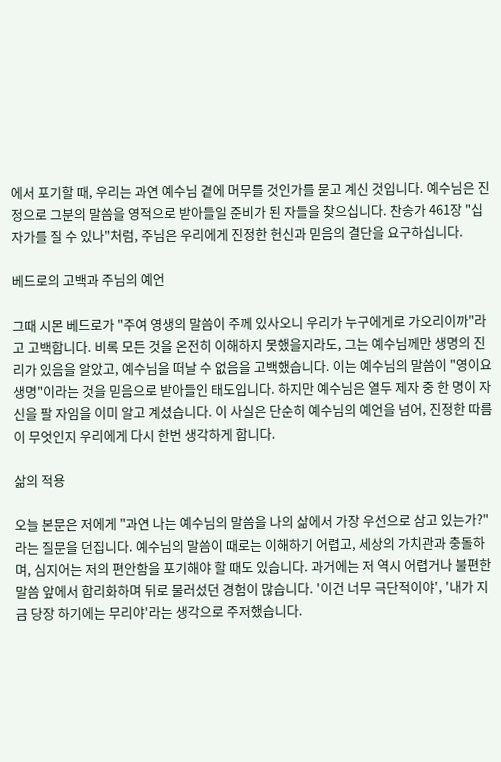에서 포기할 때, 우리는 과연 예수님 곁에 머무를 것인가를 묻고 계신 것입니다. 예수님은 진정으로 그분의 말씀을 영적으로 받아들일 준비가 된 자들을 찾으십니다. 찬송가 461장 "십자가를 질 수 있나"처럼, 주님은 우리에게 진정한 헌신과 믿음의 결단을 요구하십니다.

베드로의 고백과 주님의 예언

그때 시몬 베드로가 "주여 영생의 말씀이 주께 있사오니 우리가 누구에게로 가오리이까"라고 고백합니다. 비록 모든 것을 온전히 이해하지 못했을지라도, 그는 예수님께만 생명의 진리가 있음을 알았고, 예수님을 떠날 수 없음을 고백했습니다. 이는 예수님의 말씀이 "영이요 생명"이라는 것을 믿음으로 받아들인 태도입니다. 하지만 예수님은 열두 제자 중 한 명이 자신을 팔 자임을 이미 알고 계셨습니다. 이 사실은 단순히 예수님의 예언을 넘어, 진정한 따름이 무엇인지 우리에게 다시 한번 생각하게 합니다.

삶의 적용

오늘 본문은 저에게 "과연 나는 예수님의 말씀을 나의 삶에서 가장 우선으로 삼고 있는가?"라는 질문을 던집니다. 예수님의 말씀이 때로는 이해하기 어렵고, 세상의 가치관과 충돌하며, 심지어는 저의 편안함을 포기해야 할 때도 있습니다. 과거에는 저 역시 어렵거나 불편한 말씀 앞에서 합리화하며 뒤로 물러섰던 경험이 많습니다. '이건 너무 극단적이야', '내가 지금 당장 하기에는 무리야'라는 생각으로 주저했습니다.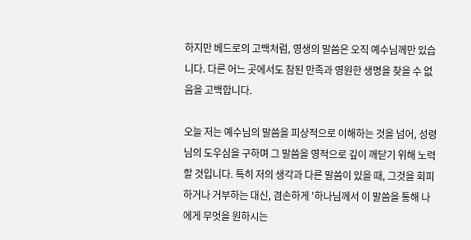하지만 베드로의 고백처럼, 영생의 말씀은 오직 예수님께만 있습니다. 다른 어느 곳에서도 참된 만족과 영원한 생명을 찾을 수 없음을 고백합니다.

오늘 저는 예수님의 말씀을 피상적으로 이해하는 것을 넘어, 성령님의 도우심을 구하며 그 말씀을 영적으로 깊이 깨닫기 위해 노력할 것입니다. 특히 저의 생각과 다른 말씀이 있을 때, 그것을 회피하거나 거부하는 대신, 겸손하게 '하나님께서 이 말씀을 통해 나에게 무엇을 원하시는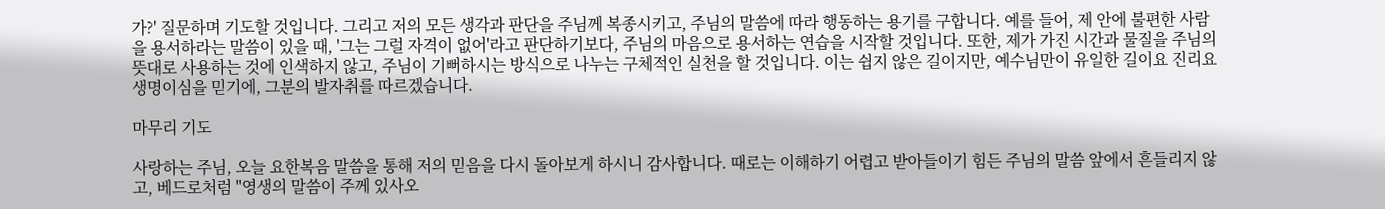가?' 질문하며 기도할 것입니다. 그리고 저의 모든 생각과 판단을 주님께 복종시키고, 주님의 말씀에 따라 행동하는 용기를 구합니다. 예를 들어, 제 안에 불편한 사람을 용서하라는 말씀이 있을 때, '그는 그럴 자격이 없어'라고 판단하기보다, 주님의 마음으로 용서하는 연습을 시작할 것입니다. 또한, 제가 가진 시간과 물질을 주님의 뜻대로 사용하는 것에 인색하지 않고, 주님이 기뻐하시는 방식으로 나누는 구체적인 실천을 할 것입니다. 이는 쉽지 않은 길이지만, 예수님만이 유일한 길이요 진리요 생명이심을 믿기에, 그분의 발자취를 따르겠습니다.

마무리 기도

사랑하는 주님, 오늘 요한복음 말씀을 통해 저의 믿음을 다시 돌아보게 하시니 감사합니다. 때로는 이해하기 어렵고 받아들이기 힘든 주님의 말씀 앞에서 흔들리지 않고, 베드로처럼 "영생의 말씀이 주께 있사오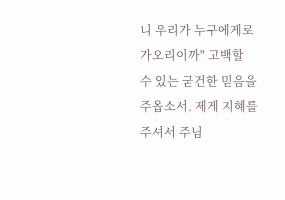니 우리가 누구에게로 가오리이까" 고백할 수 있는 굳건한 믿음을 주옵소서. 제게 지혜를 주셔서 주님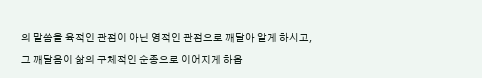의 말씀을 육적인 관점이 아닌 영적인 관점으로 깨달아 알게 하시고, 그 깨달음이 삶의 구체적인 순종으로 이어지게 하옵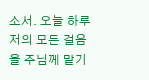소서. 오늘 하루 저의 모든 걸음을 주님께 맡기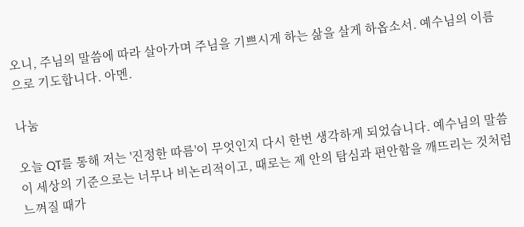오니, 주님의 말씀에 따라 살아가며 주님을 기쁘시게 하는 삶을 살게 하옵소서. 예수님의 이름으로 기도합니다. 아멘.

나눔

오늘 QT를 통해 저는 '진정한 따름'이 무엇인지 다시 한번 생각하게 되었습니다. 예수님의 말씀이 세상의 기준으로는 너무나 비논리적이고, 때로는 제 안의 탐심과 편안함을 깨뜨리는 것처럼 느껴질 때가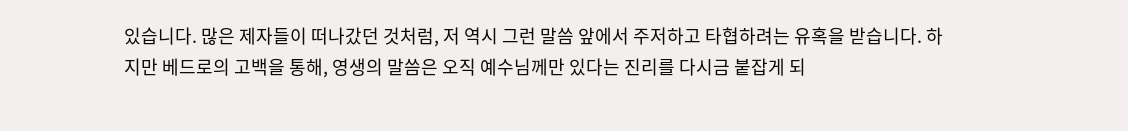있습니다. 많은 제자들이 떠나갔던 것처럼, 저 역시 그런 말씀 앞에서 주저하고 타협하려는 유혹을 받습니다. 하지만 베드로의 고백을 통해, 영생의 말씀은 오직 예수님께만 있다는 진리를 다시금 붙잡게 되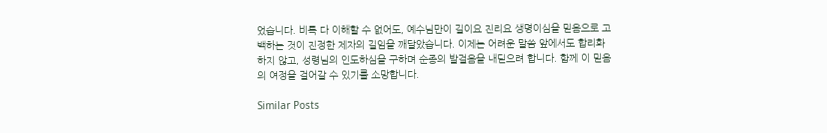었습니다. 비록 다 이해할 수 없어도, 예수님만이 길이요 진리요 생명이심을 믿음으로 고백하는 것이 진정한 제자의 길임을 깨달았습니다. 이제는 어려운 말씀 앞에서도 합리화하지 않고, 성령님의 인도하심을 구하며 순종의 발걸음을 내딛으려 합니다. 함께 이 믿음의 여정을 걸어갈 수 있기를 소망합니다.

Similar Posts